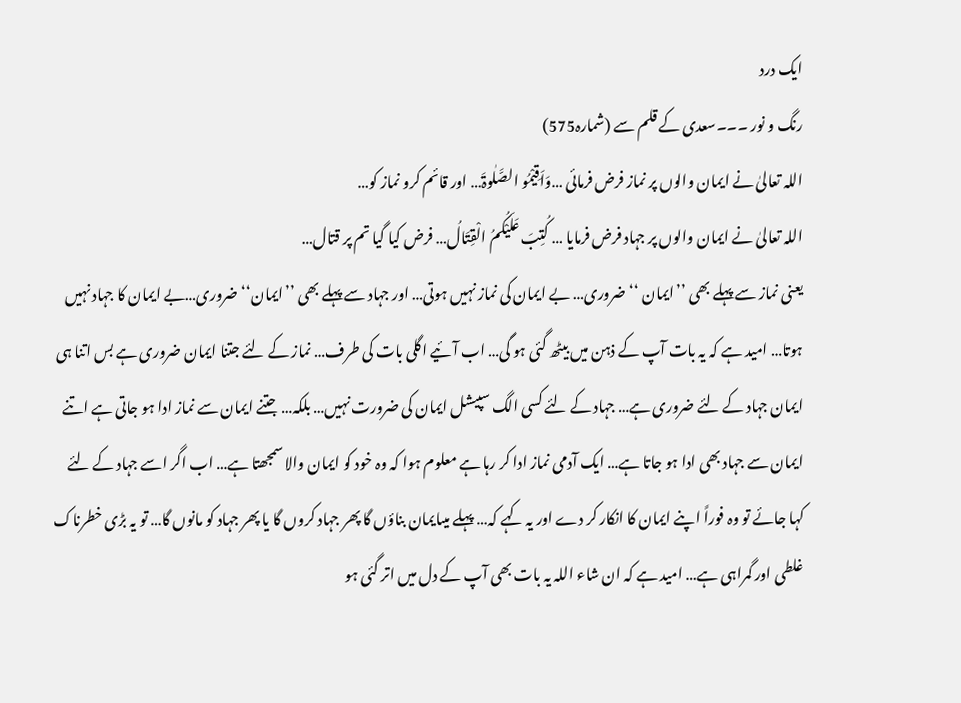ایک درد
رنگ و نور ۔۔۔سعدی کے قلم سے (شمارہ575)
اللہ تعالیٰ نے ایمان والوں پر نماز فرض فرمائی …وَاَقِیْمُو الصَّلٰوۃَ… اور قائم کرو نماز کو…
اللہ تعالیٰ نے ایمان والوں پر جہاد فرض فرمایا … کُتِبَ عَلَیْکُمُ الْقِتَالُ… فرض کیا گیا تم پر قتال…
یعنی نماز سے پہلے بھی ’’ایمان ‘‘ ضروری… بے ایمان کی نماز نہیں ہوتی… اور جہاد سے پہلے بھی ’’ایمان‘‘ ضروری…بے ایمان کا جہاد نہیں ہوتا… امید ہے کہ یہ بات آپ کے ذہن میں بیٹھ گئی ہو گی… اب آئیے اگلی بات کی طرف… نماز کے لئے جتنا ایمان ضروری ہے بس اتنا ہی ایمان جہاد کے لئے ضروری ہے… جہاد کے لئے کسی الگ سپیشل ایمان کی ضرورت نہیں… بلکہ… جتنے ایمان سے نماز ادا ہو جاتی ہے اتنے ایمان سے جہاد بھی ادا ہو جاتا ہے… ایک آدمی نماز ادا کر رہا ہے معلوم ہوا کہ وہ خود کو ایمان والا سمجھتا ہے… اب اگر اسے جہاد کے لئے کہا جائے تو وہ فوراً اپنے ایمان کا انکار کر دے اور یہ کہے کہ… پہلے میںایمان بناؤں گا پھر جہاد کروں گا یا پھر جہاد کو مانوں گا… تو یہ بڑی خطرناک غلطی اور گمراہی ہے… امید ہے کہ ان شاء اللہ یہ بات بھی آپ کے دل میں اتر گئی ہو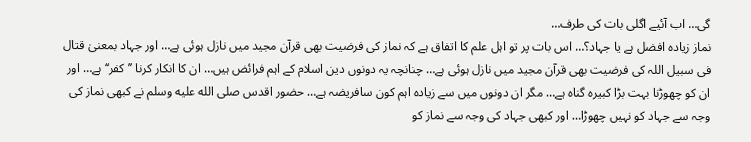گی… اب آئیے اگلی بات کی طرف…
نماز زیادہ افضل ہے یا جہاد؟… اس بات پر تو اہل علم کا اتفاق ہے کہ نماز کی فرضیت بھی قرآن مجید میں نازل ہوئی ہے… اور جہاد بمعنیٰ قتال فی سبیل اللہ کی فرضیت بھی قرآن مجید میں نازل ہوئی ہے… چنانچہ یہ دونوں دین اسلام کے اہم فرائض ہیں… ان کا انکار کرنا ’’کفر‘‘ ہے… اور ان کو چھوڑنا بہت بڑا کبیرہ گناہ ہے… مگر ان دونوں میں سے زیادہ اہم کون سافریضہ ہے… حضور اقدس صلى الله عليه وسلم نے کبھی نماز کی وجہ سے جہاد کو نہیں چھوڑا… اور کبھی جہاد کی وجہ سے نماز کو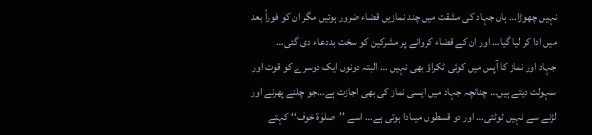نہیں چھوڑا… ہاں جہاد کی مشقت میں چند نمازیں قضاء ضرور ہوئیں مگر ان کو فوراً بعد میں ادا کر لیا گیا… اور ان کے قضاء کروانے پر مشرکین کو سخت بددعاء دی گئی…
جہاد اور نماز کا آپس میں کوئی ٹکراؤ بھی نہیں … البتہ دونوں ایک دوسرے کو قوت اور سہولت دیتے ہیں… چنانچہ جہاد میں ایسی نماز کی بھی اجازت ہے…جو چلنے پھرنے اور لڑنے سے نہیں ٹوٹتی… اور دو قسطوں میںادا ہوتی ہے… اسے ’’صلوٰۃ خوف‘‘ کہتے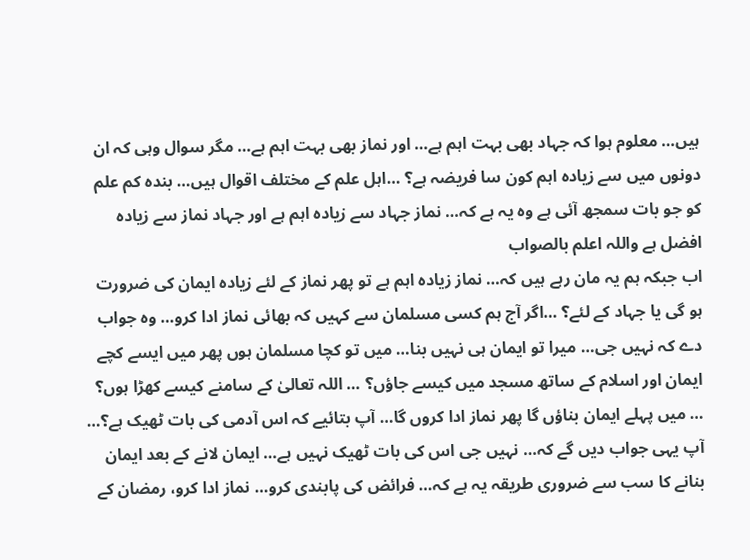ہیں… معلوم ہوا کہ جہاد بھی بہت اہم ہے… اور نماز بھی بہت اہم ہے… مگر سوال وہی کہ ان دونوں میں سے زیادہ اہم کون سا فریضہ ہے؟ …اہل علم کے مختلف اقوال ہیں… بندہ کم علم کو جو بات سمجھ آئی ہے وہ یہ ہے کہ… نماز جہاد سے زیادہ اہم ہے اور جہاد نماز سے زیادہ افضل ہے واللہ اعلم بالصواب
اب جبکہ ہم یہ مان رہے ہیں کہ… نماز زیادہ اہم ہے تو پھر نماز کے لئے زیادہ ایمان کی ضرورت ہو گی یا جہاد کے لئے؟ …اگر آج ہم کسی مسلمان سے کہیں کہ بھائی نماز ادا کرو… وہ جواب دے کہ نہیں جی… میرا تو ایمان ہی نہیں بنا… میں تو کچا مسلمان ہوں پھر میں ایسے کچے ایمان اور اسلام کے ساتھ مسجد میں کیسے جاؤں؟ … اللہ تعالیٰ کے سامنے کیسے کھڑا ہوں؟ … میں پہلے ایمان بناؤں گا پھر نماز ادا کروں گا… آپ بتائیے کہ اس آدمی کی بات ٹھیک ہے؟… آپ یہی جواب دیں گے کہ… نہیں جی اس کی بات ٹھیک نہیں ہے… ایمان لانے کے بعد ایمان بنانے کا سب سے ضروری طریقہ یہ ہے کہ… فرائض کی پابندی کرو… نماز ادا کرو، رمضان کے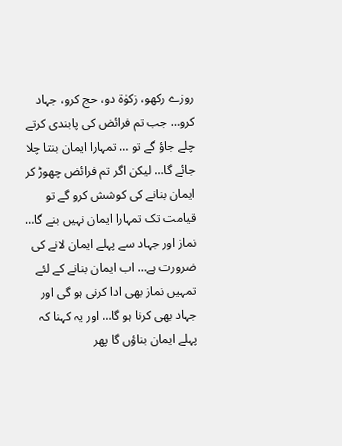روزے رکھو، زکوٰۃ دو، حج کرو، جہاد کرو… جب تم فرائض کی پابندی کرتے چلے جاؤ گے تو … تمہارا ایمان بنتا چلا جائے گا… لیکن اگر تم فرائض چھوڑ کر ایمان بنانے کی کوشش کرو گے تو قیامت تک تمہارا ایمان نہیں بنے گا… نماز اور جہاد سے پہلے ایمان لانے کی ضرورت ہے… اب ایمان بنانے کے لئے تمہیں نماز بھی ادا کرنی ہو گی اور جہاد بھی کرنا ہو گا… اور یہ کہنا کہ پہلے ایمان بناؤں گا پھر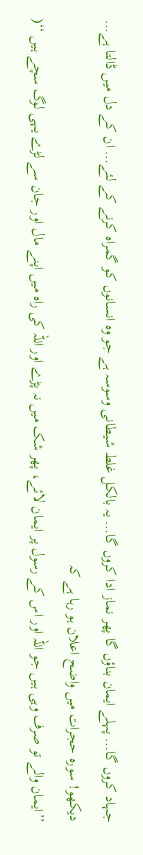جہاد کروں گا… پہلے ایمان بناؤں گا پھر نماز ادا کروں گا… یہ بالکل غلط شیطانی وسوسہ ہے جو وہ انسانوں کو گمراہ کرنے کے لئے… ان کے دل میں ڈالتا ہے…
دیکھو! سورہ حجرات میں واضح اعلان ہو رہا ہے کہ
’’ایمان والے تو صرف وہی ہیں جو اللہ اور اس کے رسول پر ایمان لائے، پھر شک میں نہ پڑے اور اللہ کی راہ میں اپنے مال اور جان سے لڑے یہی لوگ سچے ہیں ‘‘(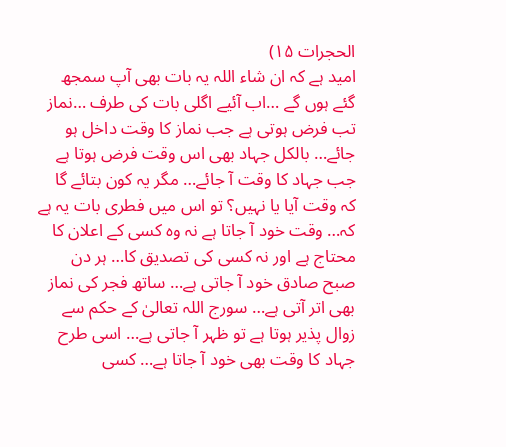الحجرات ۱۵)
امید ہے کہ ان شاء اللہ یہ بات بھی آپ سمجھ گئے ہوں گے …اب آئیے اگلی بات کی طرف …نماز تب فرض ہوتی ہے جب نماز کا وقت داخل ہو جائے… بالکل جہاد بھی اس وقت فرض ہوتا ہے جب جہاد کا وقت آ جائے… مگر یہ کون بتائے گا کہ وقت آیا یا نہیں؟ تو اس میں فطری بات یہ ہے کہ… وقت خود آ جاتا ہے نہ وہ کسی کے اعلان کا محتاج ہے اور نہ کسی کی تصدیق کا… ہر دن صبح صادق خود آ جاتی ہے… ساتھ فجر کی نماز بھی اتر آتی ہے… سورج اللہ تعالیٰ کے حکم سے زوال پذیر ہوتا ہے تو ظہر آ جاتی ہے… اسی طرح جہاد کا وقت بھی خود آ جاتا ہے… کسی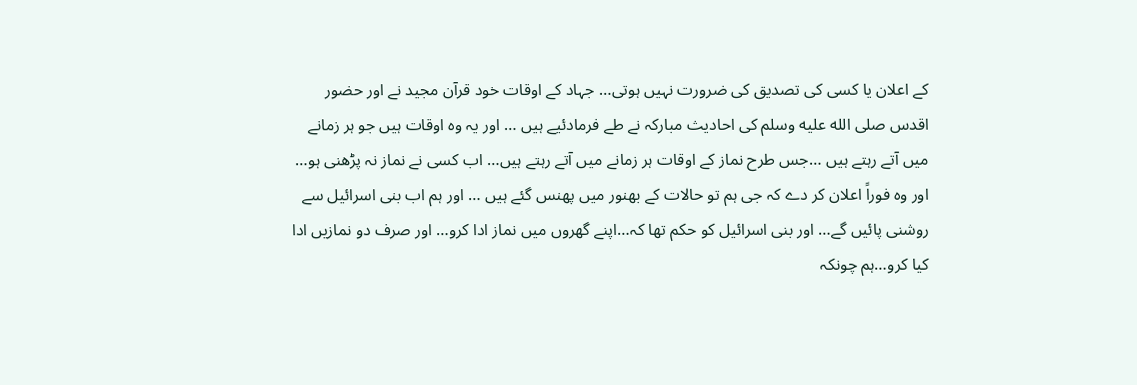کے اعلان یا کسی کی تصدیق کی ضرورت نہیں ہوتی… جہاد کے اوقات خود قرآن مجید نے اور حضور اقدس صلى الله عليه وسلم کی احادیث مبارکہ نے طے فرمادئیے ہیں … اور یہ وہ اوقات ہیں جو ہر زمانے میں آتے رہتے ہیں …جس طرح نماز کے اوقات ہر زمانے میں آتے رہتے ہیں… اب کسی نے نماز نہ پڑھنی ہو… اور وہ فوراً اعلان کر دے کہ جی ہم تو حالات کے بھنور میں پھنس گئے ہیں … اور ہم اب بنی اسرائیل سے روشنی پائیں گے… اور بنی اسرائیل کو حکم تھا کہ…اپنے گھروں میں نماز ادا کرو… اور صرف دو نمازیں ادا کیا کرو…ہم چونکہ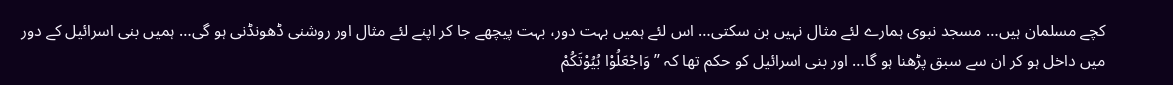کچے مسلمان ہیں… مسجد نبوی ہمارے لئے مثال نہیں بن سکتی… اس لئے ہمیں بہت دور، بہت پیچھے جا کر اپنے لئے مثال اور روشنی ڈھونڈنی ہو گی… ہمیں بنی اسرائیل کے دور میں داخل ہو کر ان سے سبق پڑھنا ہو گا… اور بنی اسرائیل کو حکم تھا کہ ’’ وَاجْعَلُوْا بُیُوْتَکُمْ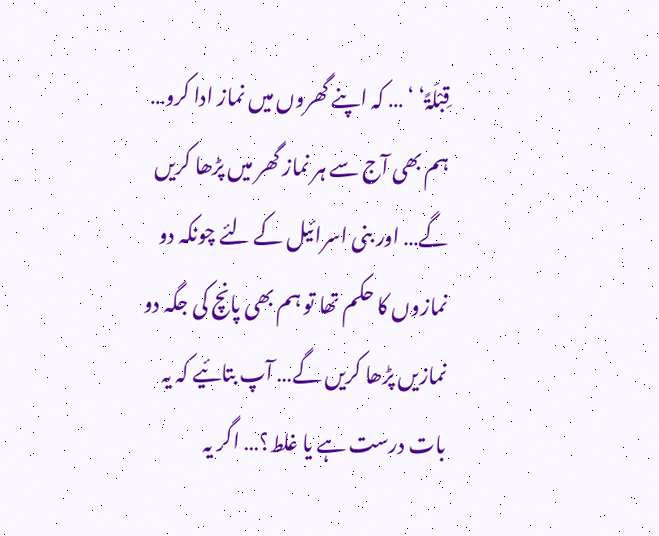قِبْلَۃً‘ ‘ … کہ اپنے گھروں میں نماز ادا کرو… ہم بھی آج سے ہر نماز گھر میں پڑھا کریں گے… اور بنی اسرائیل کے لئے چونکہ دو نمازوں کا حکم تھا تو ہم بھی پانچ کی جگہ دو نمازیں پڑھا کریں گے… آپ بتائیے کہ یہ بات درست ہے یا غلط؟… اگر یہ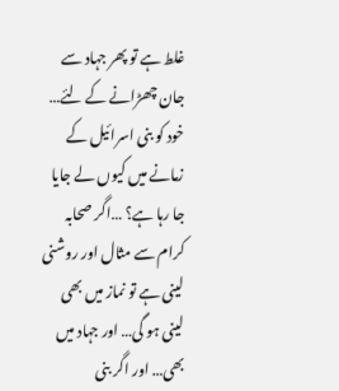غلط ہے تو پھر جہاد سے جان چھڑانے کے لئے… خود کو بنی اسرائیل کے زمانے میں کیوں لے جایا جا رہا ہے؟ …اگر صحابہ کرام سے مثال اور روشنی لینی ہے تو نماز میں بھی لینی ہو گی… اور جہاد میں بھی… اور اگر بنی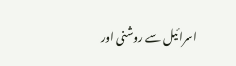اسرائیل سے روشنی اور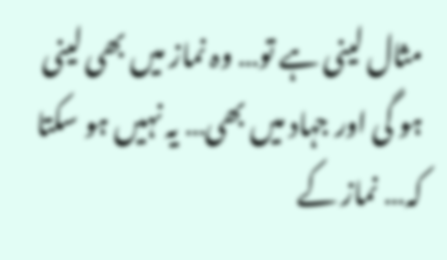مثال لینی ہے تو… وہ نماز میں بھی لینی ہو گی اور جہاد میں بھی… یہ نہیں ہو سکتا کہ… نماز کے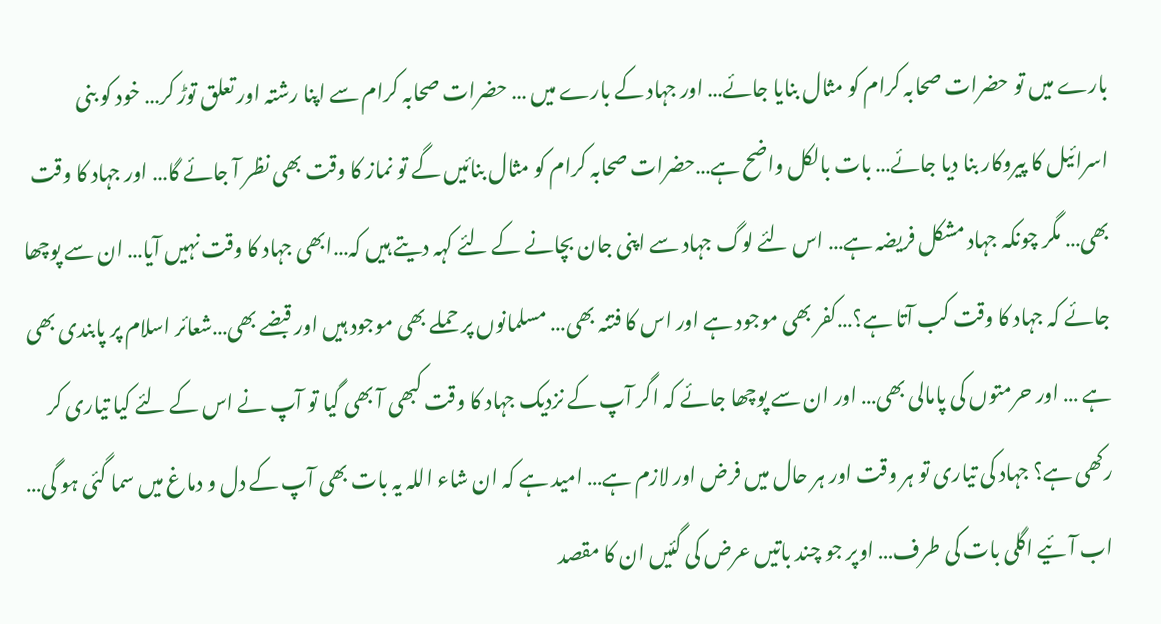بارے میں تو حضرات صحابہ کرام کو مثال بنایا جائے… اور جہاد کے بارے میں … حضرات صحابہ کرام سے اپنا رشتہ اور تعلق توڑ کر… خود کو بنی اسرائیل کا پیروکار بنا دیا جائے… بات بالکل واضح ہے…حضرات صحابہ کرام کو مثال بنائیں گے تو نماز کا وقت بھی نظر آ جائے گا… اور جہاد کا وقت بھی… مگر چونکہ جہاد مشکل فریضہ ہے… اس لئے لوگ جہاد سے اپنی جان بچانے کے لئے کہہ دیتے ہیں کہ…ابھی جہاد کا وقت نہیں آیا… ان سے پوچھا جائے کہ جہاد کا وقت کب آتا ہے؟…کفر بھی موجود ہے اور اس کا فتنہ بھی… مسلمانوں پر حملے بھی موجود ہیں اور قبضے بھی…شعائر اسلام پر پابندی بھی ہے … اور حرمتوں کی پامالی بھی… اور ان سے پوچھا جائے کہ اگر آپ کے نزدیک جہاد کا وقت کبھی آ بھی گیا تو آپ نے اس کے لئے کیا تیاری کر رکھی ہے؟ جہاد کی تیاری تو ہر وقت اور ہر حال میں فرض اور لازم ہے… امید ہے کہ ان شاء اللہ یہ بات بھی آپ کے دل و دماغ میں سما گئی ہو گی… اب آئیے اگلی بات کی طرف… اوپر جو چند باتیں عرض کی گئیں ان کا مقصد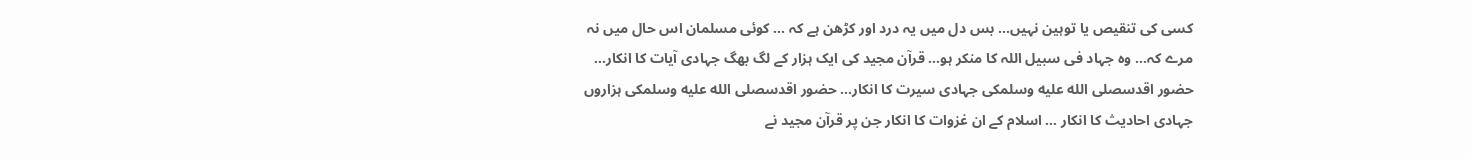کسی کی تنقیص یا توہین نہیں… بس دل میں یہ درد اور کڑھن ہے کہ … کوئی مسلمان اس حال میں نہ مرے کہ… وہ جہاد فی سبیل اللہ کا منکر ہو… قرآن مجید کی ایک ہزار کے لگ بھگ جہادی آیات کا انکار… حضور اقدسصلى الله عليه وسلمکی جہادی سیرت کا انکار… حضور اقدسصلى الله عليه وسلمکی ہزاروں جہادی احادیث کا انکار … اسلام کے ان غزوات کا انکار جن پر قرآن مجید نے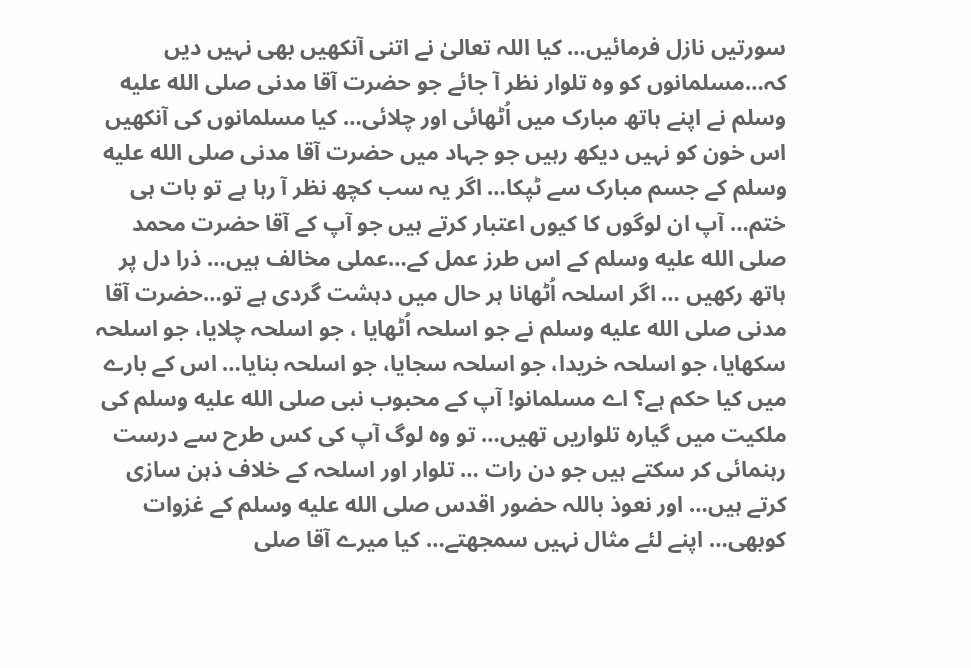سورتیں نازل فرمائیں… کیا اللہ تعالیٰ نے اتنی آنکھیں بھی نہیں دیں کہ…مسلمانوں کو وہ تلوار نظر آ جائے جو حضرت آقا مدنی صلى الله عليه وسلم نے اپنے ہاتھ مبارک میں اُٹھائی اور چلائی… کیا مسلمانوں کی آنکھیں اس خون کو نہیں دیکھ رہیں جو جہاد میں حضرت آقا مدنی صلى الله عليه وسلم کے جسم مبارک سے ٹپکا… اگر یہ سب کچھ نظر آ رہا ہے تو بات ہی ختم… آپ ان لوگوں کا کیوں اعتبار کرتے ہیں جو آپ کے آقا حضرت محمد صلى الله عليه وسلم کے اس طرز عمل کے…عملی مخالف ہیں… ذرا دل پر ہاتھ رکھیں … اگر اسلحہ اُٹھانا ہر حال میں دہشت گردی ہے تو…حضرت آقا مدنی صلى الله عليه وسلم نے جو اسلحہ اُٹھایا ، جو اسلحہ چلایا، جو اسلحہ سکھایا، جو اسلحہ خریدا، جو اسلحہ سجایا، جو اسلحہ بنایا… اس کے بارے میں کیا حکم ہے؟ اے مسلمانو! آپ کے محبوب نبی صلى الله عليه وسلم کی ملکیت میں گیارہ تلواریں تھیں… تو وہ لوگ آپ کی کس طرح سے درست رہنمائی کر سکتے ہیں جو دن رات … تلوار اور اسلحہ کے خلاف ذہن سازی کرتے ہیں… اور نعوذ باللہ حضور اقدس صلى الله عليه وسلم کے غزوات کوبھی… اپنے لئے مثال نہیں سمجھتے… کیا میرے آقا صلى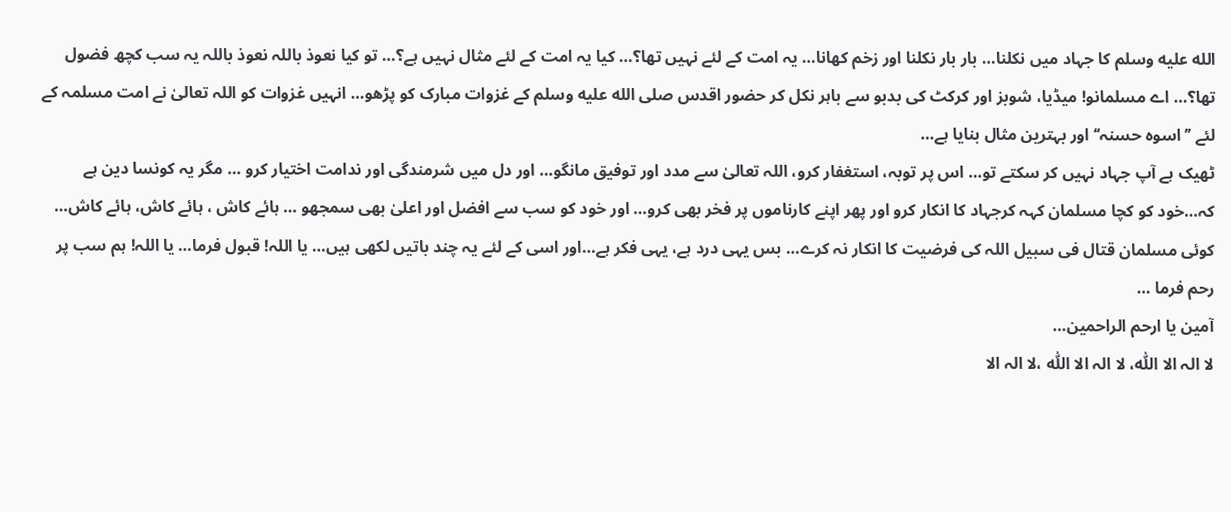الله عليه وسلم کا جہاد میں نکلنا… بار بار نکلنا اور زخم کھانا… یہ امت کے لئے نہیں تھا؟… کیا یہ امت کے لئے مثال نہیں ہے؟… تو کیا نعوذ باللہ نعوذ باللہ یہ سب کچھ فضول تھا؟… اے مسلمانو! میڈیا، شوبز اور کرکٹ کی بدبو سے باہر نکل کر حضور اقدس صلى الله عليه وسلم کے غزوات مبارک کو پڑھو… انہیں غزوات کو اللہ تعالیٰ نے امت مسلمہ کے لئے ’’اسوہ حسنہ‘‘ اور بہترین مثال بنایا ہے…
ٹھیک ہے آپ جہاد نہیں کر سکتے تو… اس پر توبہ، استغفار کرو، اللہ تعالیٰ سے مدد اور توفیق مانگو… اور دل میں شرمندگی اور ندامت اختیار کرو … مگر یہ کونسا دین ہے کہ…خود کو کچا مسلمان کہہ کرجہاد کا انکار کرو اور پھر اپنے کارناموں پر فخر بھی کرو… اور خود کو سب سے افضل اور اعلیٰ بھی سمجھو … ہائے کاش ، ہائے کاش، ہائے کاش… کوئی مسلمان قتال فی سبیل اللہ کی فرضیت کا انکار نہ کرے… بس یہی درد ہے، یہی فکر ہے…اور اسی کے لئے یہ چند باتیں لکھی ہیں… یا اللہ! قبول فرما… یا اللہ! ہم سب پر رحم فرما …
آمین یا ارحم الراحمین…
لا الہ الا اللّٰہ، لا الہ الا اللّٰہ ،لا الہ الا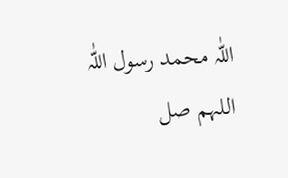اللّٰہ محمد رسول اللّٰہ
اللہم صل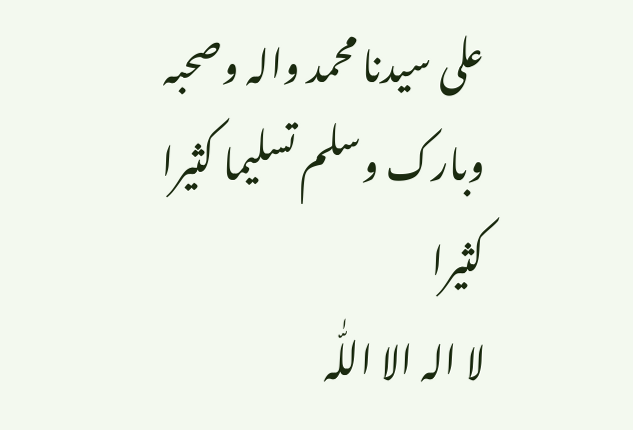علی سیدنا محمد والہ وصحبہ وبارک وسلم تسلیما کثیرا کثیرا
لا الہ الا اللّٰہ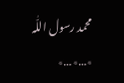محمد رسول اللّٰہ
٭…٭…٭